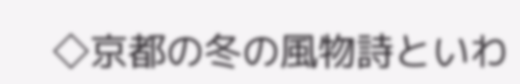◇京都の冬の風物詩といわ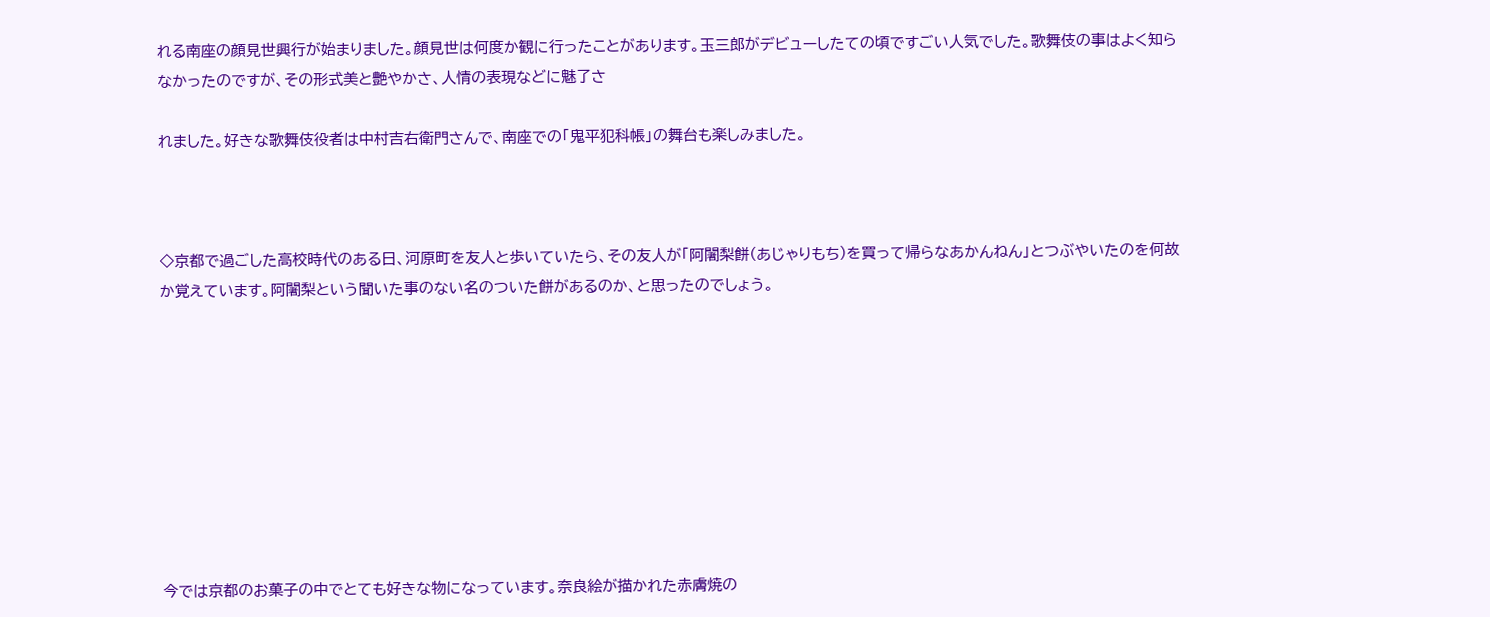れる南座の顔見世興行が始まりました。顔見世は何度か観に行ったことがあります。玉三郎がデビューしたての頃ですごい人気でした。歌舞伎の事はよく知らなかったのですが、その形式美と艶やかさ、人情の表現などに魅了さ

れました。好きな歌舞伎役者は中村吉右衛門さんで、南座での「鬼平犯科帳」の舞台も楽しみました。



◇京都で過ごした高校時代のある日、河原町を友人と歩いていたら、その友人が「阿闍梨餅(あじゃりもち)を買って帰らなあかんねん」とつぶやいたのを何故か覚えています。阿闍梨という聞いた事のない名のついた餅があるのか、と思ったのでしょう。









今では京都のお菓子の中でとても好きな物になっています。奈良絵が描かれた赤膚焼の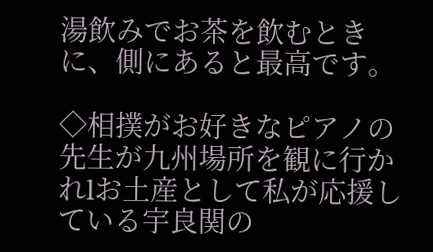湯飲みでお茶を飲むときに、側にあると最高です。

◇相撲がお好きなピアノの先生が九州場所を観に行かれlお土産として私が応援している宇良関の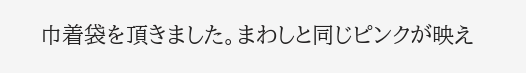巾着袋を頂きました。まわしと同じピンクが映え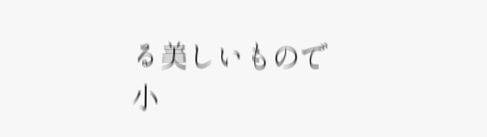る美しいもので小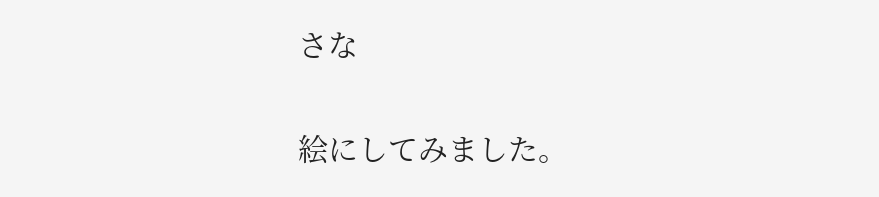さな

絵にしてみました。